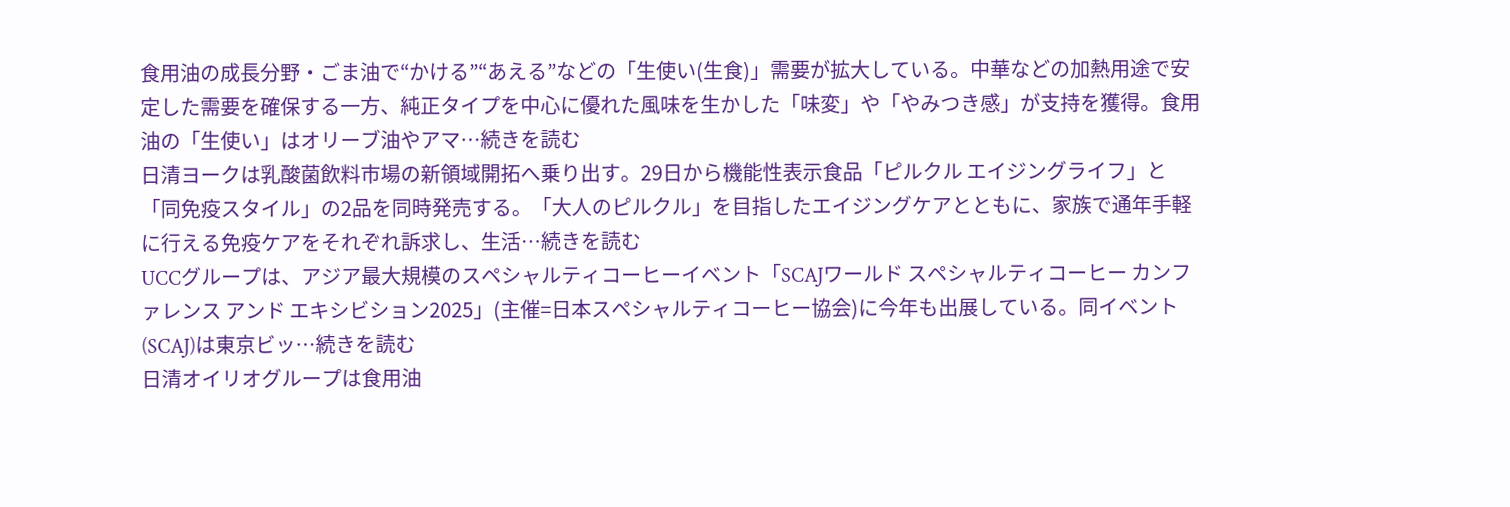食用油の成長分野・ごま油で“かける”“あえる”などの「生使い(生食)」需要が拡大している。中華などの加熱用途で安定した需要を確保する一方、純正タイプを中心に優れた風味を生かした「味変」や「やみつき感」が支持を獲得。食用油の「生使い」はオリーブ油やアマ…続きを読む
日清ヨークは乳酸菌飲料市場の新領域開拓へ乗り出す。29日から機能性表示食品「ピルクル エイジングライフ」と「同免疫スタイル」の2品を同時発売する。「大人のピルクル」を目指したエイジングケアとともに、家族で通年手軽に行える免疫ケアをそれぞれ訴求し、生活…続きを読む
UCCグループは、アジア最大規模のスペシャルティコーヒーイベント「SCAJワールド スペシャルティコーヒー カンファレンス アンド エキシビション2025」(主催=日本スペシャルティコーヒー協会)に今年も出展している。同イベント(SCAJ)は東京ビッ…続きを読む
日清オイリオグループは食用油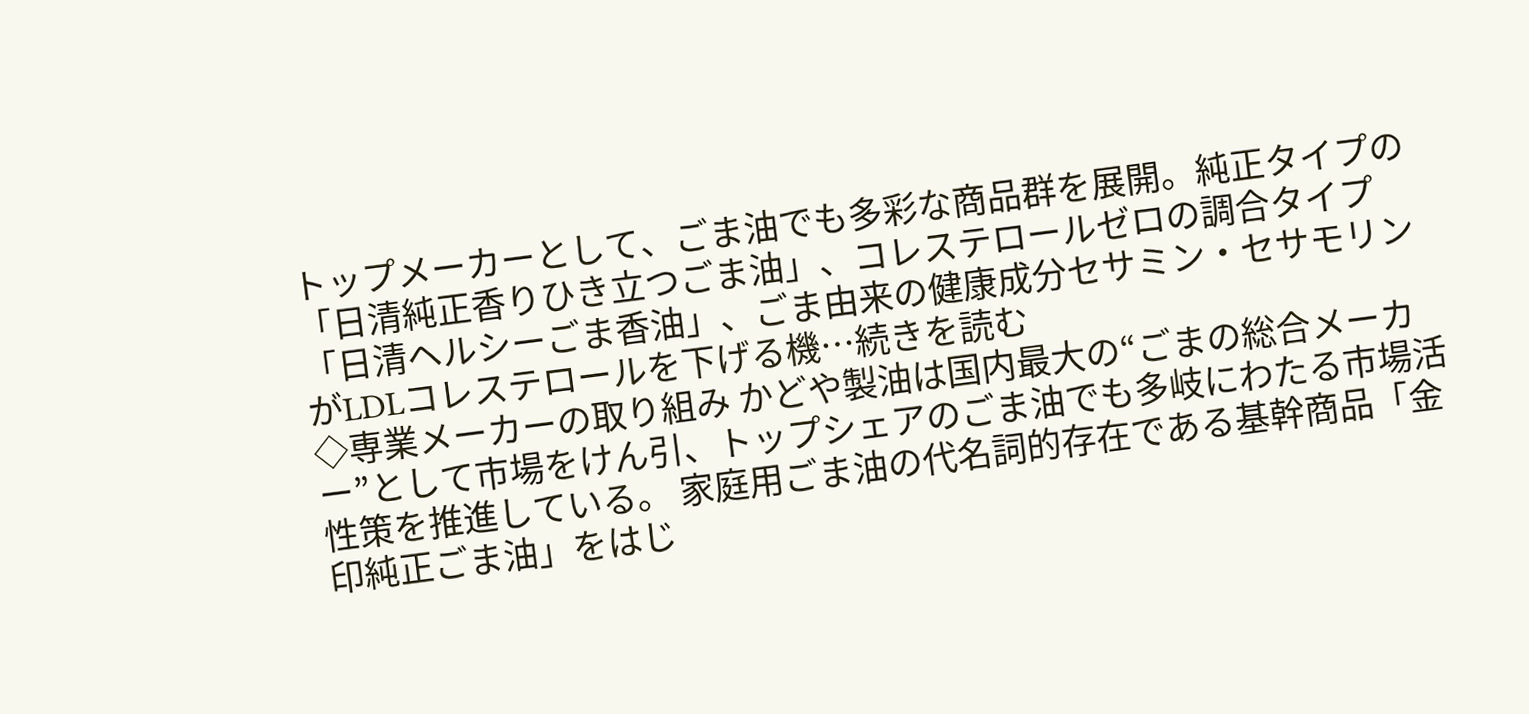トップメーカーとして、ごま油でも多彩な商品群を展開。純正タイプの「日清純正香りひき立つごま油」、コレステロールゼロの調合タイプ「日清ヘルシーごま香油」、ごま由来の健康成分セサミン・セサモリンがLDLコレステロールを下げる機…続きを読む
◇専業メーカーの取り組み かどや製油は国内最大の“ごまの総合メーカー”として市場をけん引、トップシェアのごま油でも多岐にわたる市場活性策を推進している。 家庭用ごま油の代名詞的存在である基幹商品「金印純正ごま油」をはじ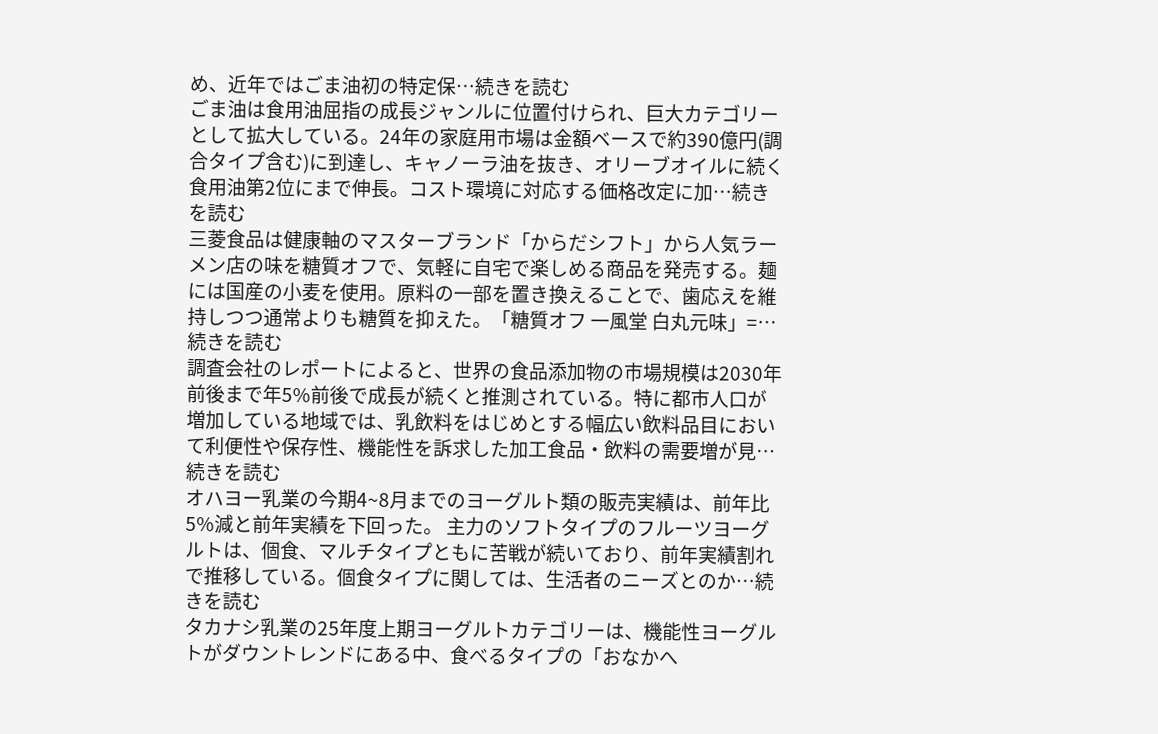め、近年ではごま油初の特定保…続きを読む
ごま油は食用油屈指の成長ジャンルに位置付けられ、巨大カテゴリーとして拡大している。24年の家庭用市場は金額ベースで約390億円(調合タイプ含む)に到達し、キャノーラ油を抜き、オリーブオイルに続く食用油第2位にまで伸長。コスト環境に対応する価格改定に加…続きを読む
三菱食品は健康軸のマスターブランド「からだシフト」から人気ラーメン店の味を糖質オフで、気軽に自宅で楽しめる商品を発売する。麺には国産の小麦を使用。原料の一部を置き換えることで、歯応えを維持しつつ通常よりも糖質を抑えた。「糖質オフ 一風堂 白丸元味」=…続きを読む
調査会社のレポートによると、世界の食品添加物の市場規模は2030年前後まで年5%前後で成長が続くと推測されている。特に都市人口が増加している地域では、乳飲料をはじめとする幅広い飲料品目において利便性や保存性、機能性を訴求した加工食品・飲料の需要増が見…続きを読む
オハヨー乳業の今期4~8月までのヨーグルト類の販売実績は、前年比5%減と前年実績を下回った。 主力のソフトタイプのフルーツヨーグルトは、個食、マルチタイプともに苦戦が続いており、前年実績割れで推移している。個食タイプに関しては、生活者のニーズとのか…続きを読む
タカナシ乳業の25年度上期ヨーグルトカテゴリーは、機能性ヨーグルトがダウントレンドにある中、食べるタイプの「おなかへ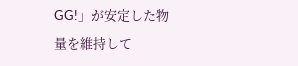GG!」が安定した物量を維持して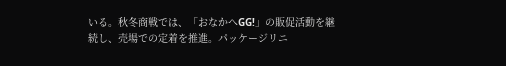いる。秋冬商戦では、「おなかへGG!」の販促活動を継続し、売場での定着を推進。パッケージリニ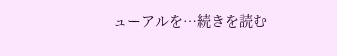ューアルを…続きを読む